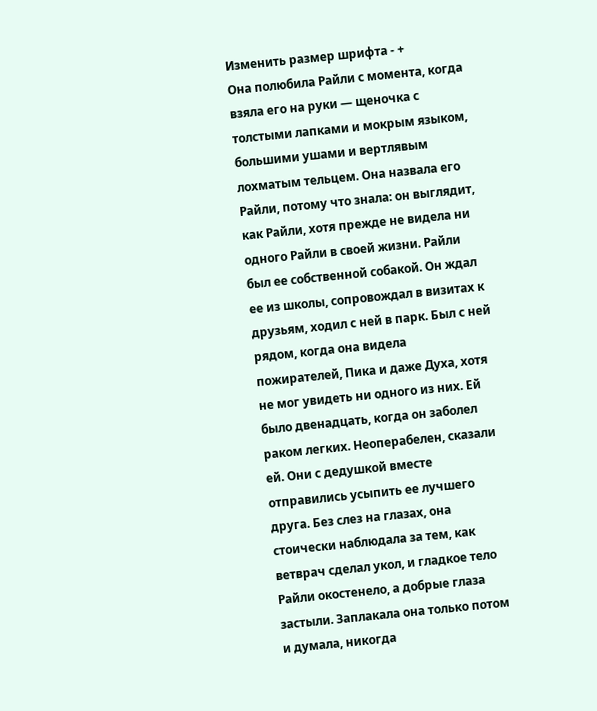Изменить размер шрифта - +
Она полюбила Райли с момента, когда взяла его на руки — щеночка с толстыми лапками и мокрым языком, большими ушами и вертлявым лохматым тельцем. Она назвала его Райли, потому что знала: он выглядит, как Райли, хотя прежде не видела ни одного Райли в своей жизни. Райли был ее собственной собакой. Он ждал ее из школы, сопровождал в визитах к друзьям, ходил с ней в парк. Был с ней рядом, когда она видела пожирателей, Пика и даже Духа, хотя не мог увидеть ни одного из них. Ей было двенадцать, когда он заболел раком легких. Неоперабелен, сказали ей. Они с дедушкой вместе отправились усыпить ее лучшего друга. Без слез на глазах, она стоически наблюдала за тем, как ветврач сделал укол, и гладкое тело Райли окостенело, а добрые глаза застыли. Заплакала она только потом и думала, никогда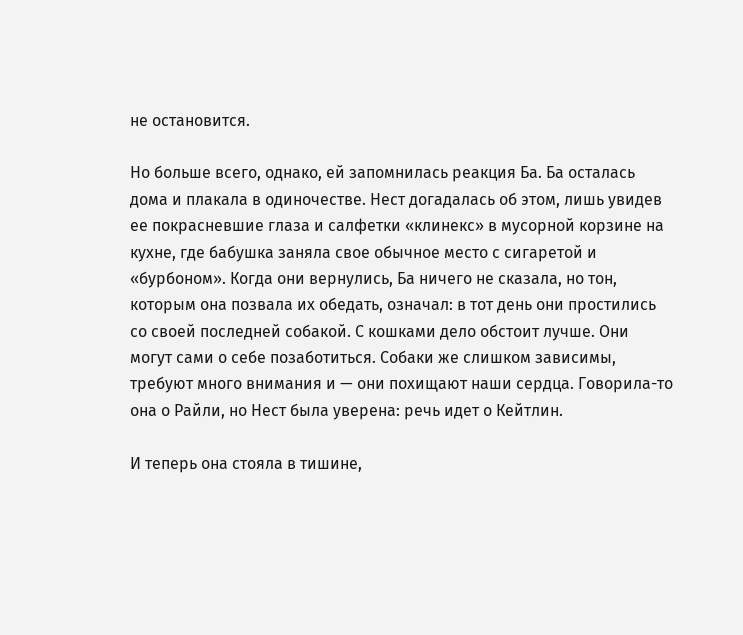не остановится.

Но больше всего, однако, ей запомнилась реакция Ба. Ба осталась дома и плакала в одиночестве. Нест догадалась об этом, лишь увидев ее покрасневшие глаза и салфетки «клинекс» в мусорной корзине на кухне, где бабушка заняла свое обычное место с сигаретой и «бурбоном». Когда они вернулись, Ба ничего не сказала, но тон, которым она позвала их обедать, означал: в тот день они простились со своей последней собакой. С кошками дело обстоит лучше. Они могут сами о себе позаботиться. Собаки же слишком зависимы, требуют много внимания и — они похищают наши сердца. Говорила-то она о Райли, но Нест была уверена: речь идет о Кейтлин.

И теперь она стояла в тишине,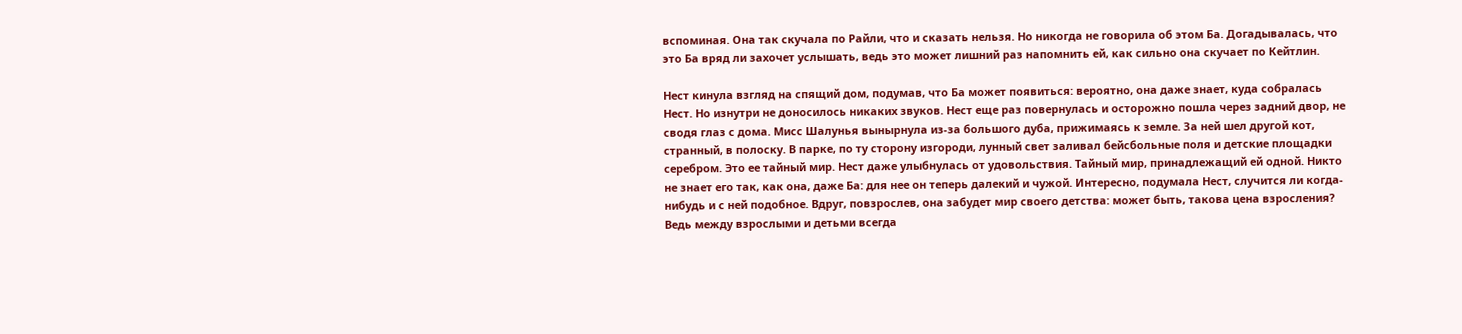вспоминая. Она так скучала по Райли, что и сказать нельзя. Но никогда не говорила об этом Ба. Догадывалась, что это Ба вряд ли захочет услышать, ведь это может лишний раз напомнить ей, как сильно она скучает по Кейтлин.

Нест кинула взгляд на спящий дом, подумав, что Ба может появиться: вероятно, она даже знает, куда собралась Нест. Но изнутри не доносилось никаких звуков. Нест еще раз повернулась и осторожно пошла через задний двор, не сводя глаз с дома. Мисс Шалунья вынырнула из-за большого дуба, прижимаясь к земле. За ней шел другой кот, странный, в полоску. В парке, по ту сторону изгороди, лунный свет заливал бейсбольные поля и детские площадки серебром. Это ее тайный мир. Нест даже улыбнулась от удовольствия. Тайный мир, принадлежащий ей одной. Никто не знает его так, как она, даже Ба: для нее он теперь далекий и чужой. Интересно, подумала Нест, случится ли когда-нибудь и с ней подобное. Вдруг, повзрослев, она забудет мир своего детства: может быть, такова цена взросления? Ведь между взрослыми и детьми всегда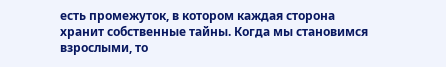есть промежуток, в котором каждая сторона хранит собственные тайны. Когда мы становимся взрослыми, то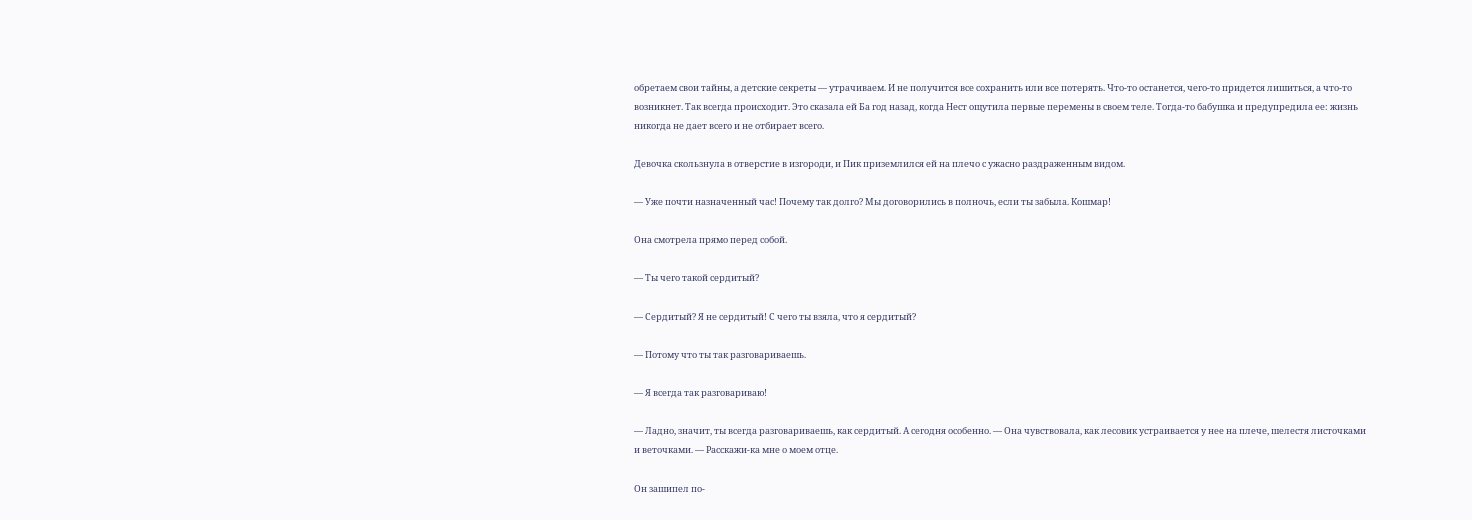обретаем свои тайны, а детские секреты — утрачиваем. И не получится все сохранить или все потерять. Что-то останется, чего-то придется лишиться, а что-то возникнет. Так всегда происходит. Это сказала ей Ба год назад, когда Нест ощутила первые перемены в своем теле. Тогда-то бабушка и предупредила ее: жизнь никогда не дает всего и не отбирает всего.

Девочка скользнула в отверстие в изгороди, и Пик приземлился ей на плечо с ужасно раздраженным видом.

— Уже почти назначенный час! Почему так долго? Мы договорились в полночь, если ты забыла. Кошмар!

Она смотрела прямо перед собой.

— Ты чего такой сердитый?

— Сердитый? Я не сердитый! С чего ты взяла, что я сердитый?

— Потому что ты так разговариваешь.

— Я всегда так разговариваю!

— Ладно, значит, ты всегда разговариваешь, как сердитый. А сегодня особенно. — Она чувствовала, как лесовик устраивается у нее на плече, шелестя листочками и веточками. — Расскажи-ка мне о моем отце.

Он зашипел по-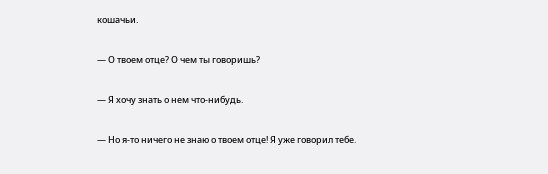кошачьи.

— О твоем отце? О чем ты говоришь?

— Я хочу знать о нем что-нибудь.

— Но я-то ничего не знаю о твоем отце! Я уже говорил тебе.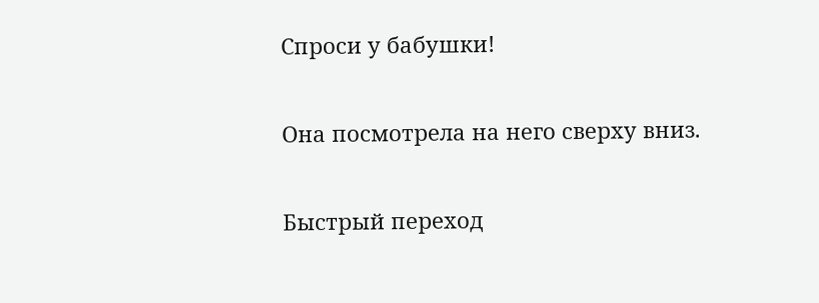Спроси у бабушки!

Она посмотрела на него сверху вниз.

Быстрый переход